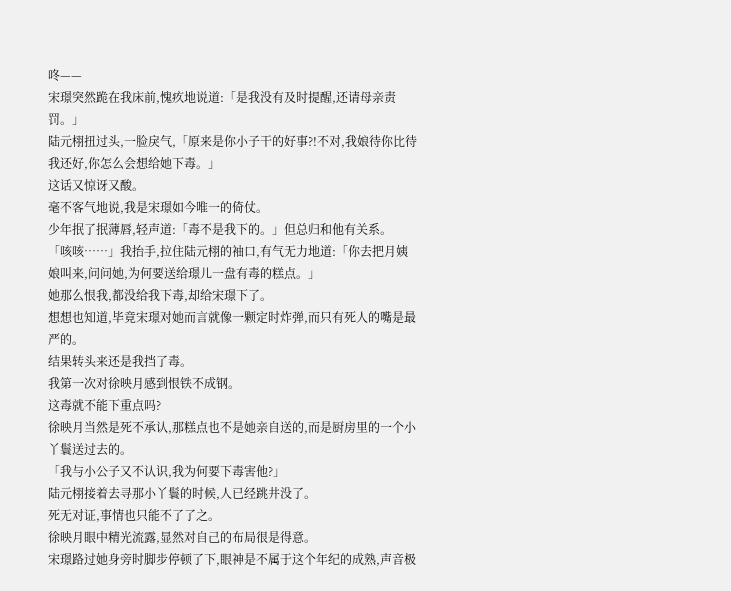咚——
宋璟突然跪在我床前,愧疚地说道:「是我没有及时提醒,还请母亲责罚。」
陆元栩扭过头,一脸戾气,「原来是你小子干的好事?!不对,我娘待你比待我还好,你怎么会想给她下毒。」
这话又惊讶又酸。
毫不客气地说,我是宋璟如今唯一的倚仗。
少年抿了抿薄唇,轻声道:「毒不是我下的。」但总归和他有关系。
「咳咳……」我抬手,拉住陆元栩的袖口,有气无力地道:「你去把月姨娘叫来,问问她,为何要送给璟儿一盘有毒的糕点。」
她那么恨我,都没给我下毒,却给宋璟下了。
想想也知道,毕竟宋璟对她而言就像一颗定时炸弹,而只有死人的嘴是最严的。
结果转头来还是我挡了毒。
我第一次对徐映月感到恨铁不成钢。
这毒就不能下重点吗?
徐映月当然是死不承认,那糕点也不是她亲自送的,而是厨房里的一个小丫鬟送过去的。
「我与小公子又不认识,我为何要下毒害他?」
陆元栩接着去寻那小丫鬟的时候,人已经跳井没了。
死无对证,事情也只能不了了之。
徐映月眼中精光流露,显然对自己的布局很是得意。
宋璟路过她身旁时脚步停顿了下,眼神是不属于这个年纪的成熟,声音极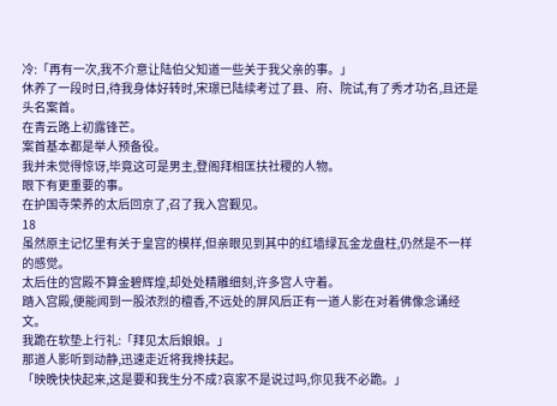冷:「再有一次,我不介意让陆伯父知道一些关于我父亲的事。」
休养了一段时日,待我身体好转时,宋璟已陆续考过了县、府、院试,有了秀才功名,且还是头名案首。
在青云路上初露锋芒。
案首基本都是举人预备役。
我并未觉得惊讶,毕竟这可是男主,登阁拜相匡扶社稷的人物。
眼下有更重要的事。
在护国寺荣养的太后回京了,召了我入宫觐见。
18
虽然原主记忆里有关于皇宫的模样,但亲眼见到其中的红墙绿瓦金龙盘柱,仍然是不一样的感觉。
太后住的宫殿不算金碧辉煌,却处处精雕细刻,许多宫人守着。
踏入宫殿,便能闻到一股浓烈的檀香,不远处的屏风后正有一道人影在对着佛像念诵经文。
我跪在软垫上行礼:「拜见太后娘娘。」
那道人影听到动静,迅速走近将我搀扶起。
「映晚快快起来,这是要和我生分不成?哀家不是说过吗,你见我不必跪。」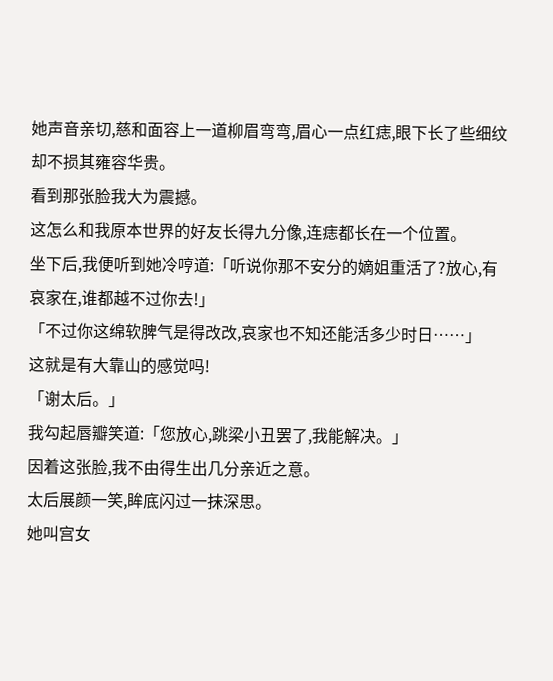她声音亲切,慈和面容上一道柳眉弯弯,眉心一点红痣,眼下长了些细纹却不损其雍容华贵。
看到那张脸我大为震撼。
这怎么和我原本世界的好友长得九分像,连痣都长在一个位置。
坐下后,我便听到她冷哼道:「听说你那不安分的嫡姐重活了?放心,有哀家在,谁都越不过你去!」
「不过你这绵软脾气是得改改,哀家也不知还能活多少时日……」
这就是有大靠山的感觉吗!
「谢太后。」
我勾起唇瓣笑道:「您放心,跳梁小丑罢了,我能解决。」
因着这张脸,我不由得生出几分亲近之意。
太后展颜一笑,眸底闪过一抹深思。
她叫宫女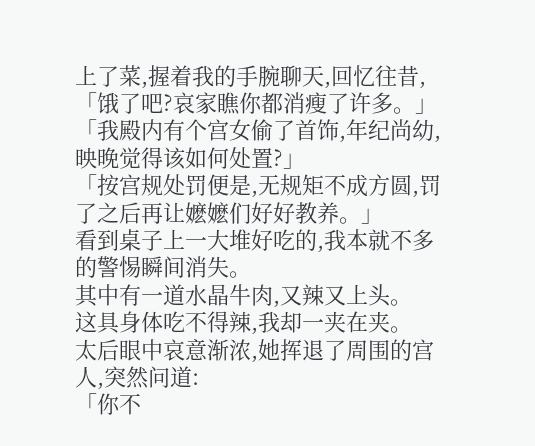上了菜,握着我的手腕聊天,回忆往昔,「饿了吧?哀家瞧你都消瘦了许多。」
「我殿内有个宫女偷了首饰,年纪尚幼,映晚觉得该如何处置?」
「按宫规处罚便是,无规矩不成方圆,罚了之后再让嬷嬷们好好教养。」
看到桌子上一大堆好吃的,我本就不多的警惕瞬间消失。
其中有一道水晶牛肉,又辣又上头。
这具身体吃不得辣,我却一夹在夹。
太后眼中哀意渐浓,她挥退了周围的宫人,突然问道:
「你不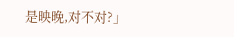是映晚,对不对?」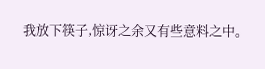我放下筷子,惊讶之余又有些意料之中。